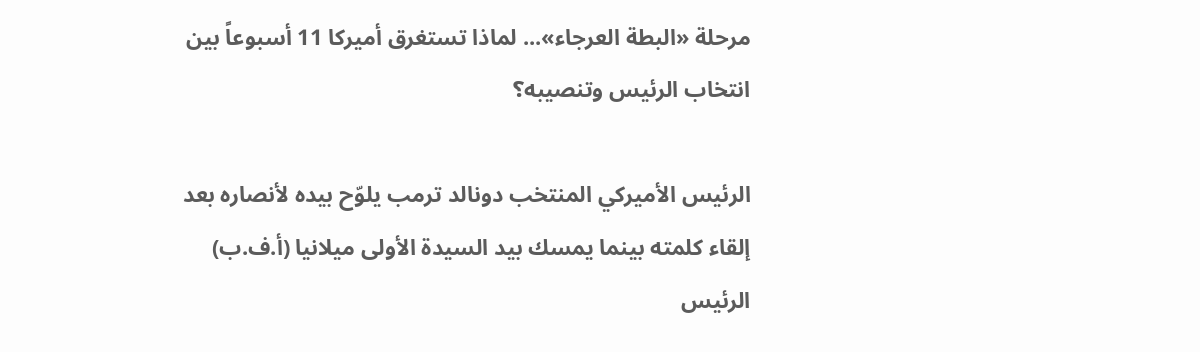مرحلة «البطة العرجاء»... لماذا تستغرق أميركا 11 أسبوعاً بين انتخاب الرئيس وتنصيبه؟

الرئيس الأميركي المنتخب دونالد ترمب يلوّح بيده لأنصاره بعد إلقاء كلمته بينما يمسك بيد السيدة الأولى ميلانيا (أ.ف.ب)
الرئيس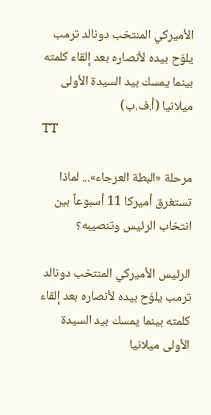الأميركي المنتخب دونالد ترمب يلوّح بيده لأنصاره بعد إلقاء كلمته بينما يمسك بيد السيدة الأولى ميلانيا (أ.ف.ب)
TT

مرحلة «البطة العرجاء»... لماذا تستغرق أميركا 11 أسبوعاً بين انتخاب الرئيس وتنصيبه؟

الرئيس الأميركي المنتخب دونالد ترمب يلوّح بيده لأنصاره بعد إلقاء كلمته بينما يمسك بيد السيدة الأولى ميلانيا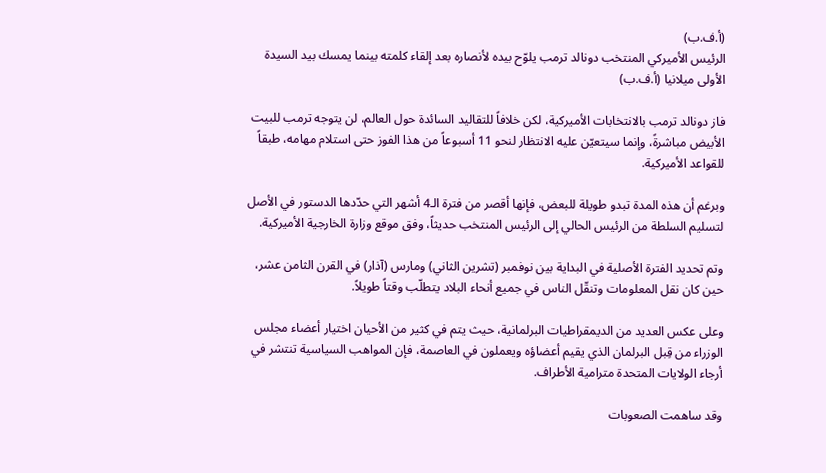(أ.ف.ب)
الرئيس الأميركي المنتخب دونالد ترمب يلوّح بيده لأنصاره بعد إلقاء كلمته بينما يمسك بيد السيدة الأولى ميلانيا (أ.ف.ب)

فاز دونالد ترمب بالانتخابات الأميركية، لكن خلافاً للتقاليد السائدة حول العالم، لن يتوجه ترمب للبيت الأبيض مباشرةً، وإنما سيتعيّن عليه الانتظار لنحو 11 أسبوعاً من هذا الفوز حتى استلام مهامه، طبقاً للقواعد الأميركية.

وبرغم أن هذه المدة تبدو طويلة للبعض، فإنها أقصر من فترة الـ4 أشهر التي حدّدها الدستور في الأصل لتسليم السلطة من الرئيس الحالي إلى الرئيس المنتخب حديثاً، وفق موقع وزارة الخارجية الأميركية.

وتم تحديد الفترة الأصلية في البداية بين نوفمبر (تشرين الثاني) ومارس (آذار) في القرن الثامن عشر، حين كان نقل المعلومات وتنقّل الناس في جميع أنحاء البلاد يتطلّب وقتاً طويلاً.

وعلى عكس العديد من الديمقراطيات البرلمانية، حيث يتم في كثير من الأحيان اختيار أعضاء مجلس الوزراء من قِبل البرلمان الذي يقيم أعضاؤه ويعملون في العاصمة، فإن المواهب السياسية تنتشر في أرجاء الولايات المتحدة مترامية الأطراف.

وقد ساهمت الصعوبات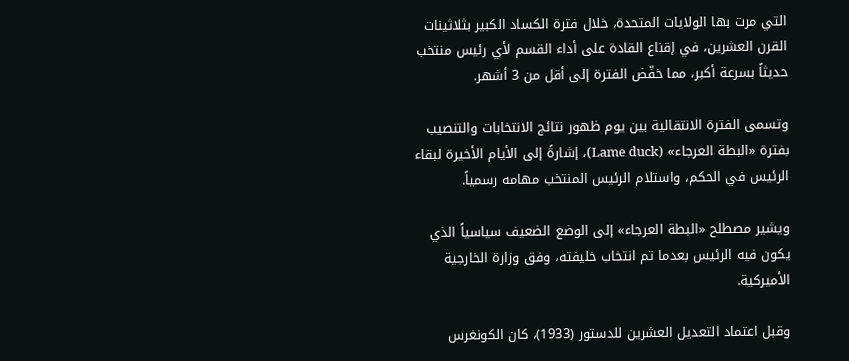التي مرت بها الولايات المتحدة، خلال فترة الكساد الكبير بثلاثينات القرن العشرين، في إقناع القادة على أداء القسم لأي رئيس منتخب حديثاً بسرعة أكبر، مما خفّض الفترة إلى أقل من 3 أشهر.

وتسمى الفترة الانتقالية بين يوم ظهور نتائج الانتخابات والتنصيب بفترة «البطة العرجاء» (Lame duck)، إشارةً إلى الأيام الأخيرة لبقاء الرئيس في الحكم، واستلام الرئيس المنتخب مهامه رسمياً.

ويشير مصطلح «البطة العرجاء» إلى الوضع الضعيف سياسياً الذي يكون فيه الرئيس بعدما تم انتخاب خليفته، وفق وزارة الخارجية الأميركية.

وقبل اعتماد التعديل العشرين للدستور (1933)، كان الكونغرس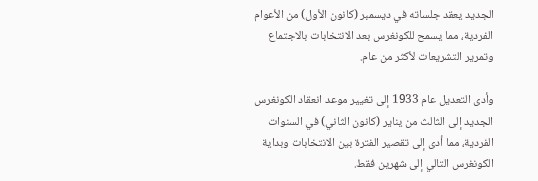الجديد يعقد جلساته في ديسمبر (كانون الأول) من الأعوام الفردية، مما يسمح للكونغرس بعد الانتخابات بالاجتماع وتمرير التشريعات لأكثر من عام.

وأدى التعديل عام 1933 إلى تغيير موعد انعقاد الكونغرس الجديد إلى الثالث من يناير (كانون الثاني) في السنوات الفردية، مما أدى إلى تقصير الفترة بين الانتخابات وبداية الكونغرس التالي إلى شهرين فقط.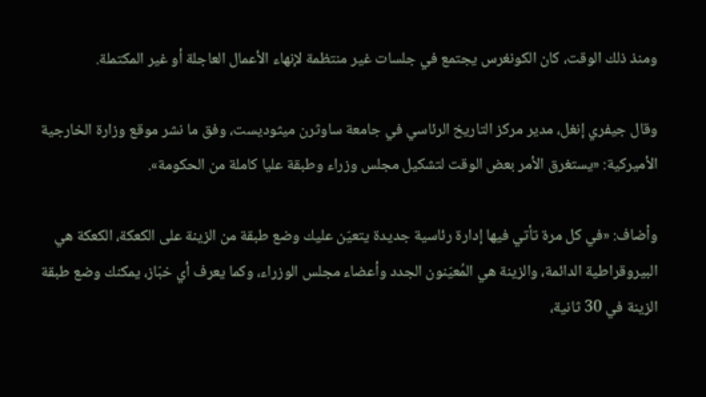ومنذ ذلك الوقت، كان الكونغرس يجتمع في جلسات غير منتظمة لإنهاء الأعمال العاجلة أو غير المكتملة.

وقال جيفري إنغل، مدير مركز التاريخ الرئاسي في جامعة ساوثرن ميثوديست، وفق ما نشر موقع وزارة الخارجية الأميركية: «يستغرق الأمر بعض الوقت لتشكيل مجلس وزراء وطبقة عليا كاملة من الحكومة».

وأضاف: «في كل مرة تأتي فيها إدارة رئاسية جديدة يتعيّن عليك وضع طبقة من الزينة على الكعكة، الكعكة هي البيروقراطية الدائمة، والزينة هي المُعيّنون الجدد وأعضاء مجلس الوزراء، وكما يعرف أي خبّاز، يمكنك وضع طبقة الزينة في 30 ثانية،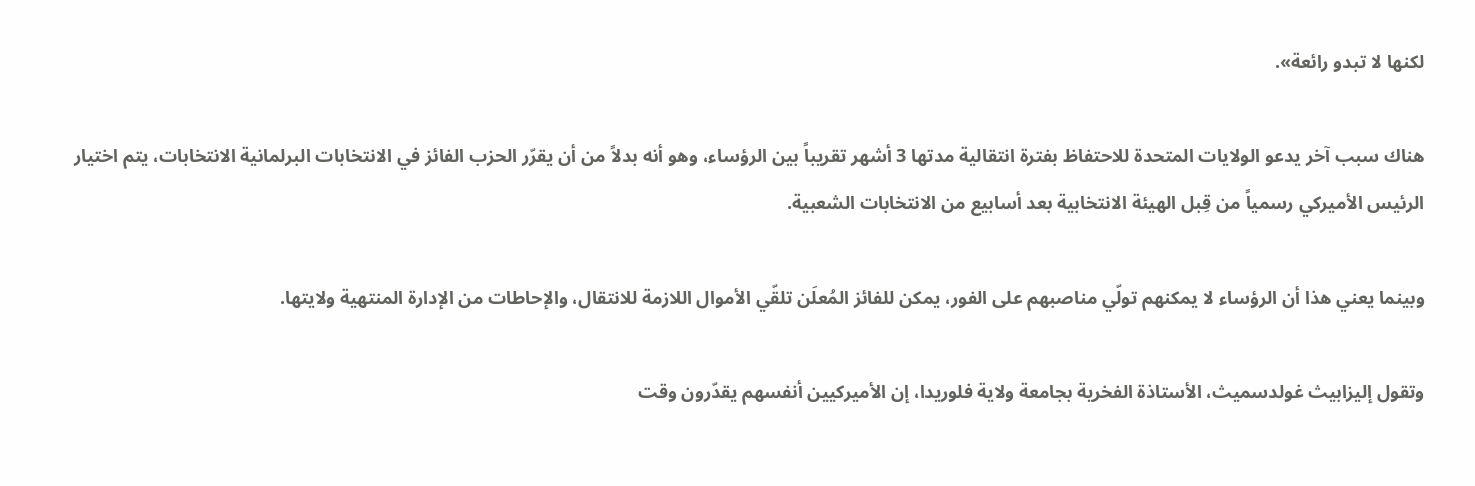لكنها لا تبدو رائعة».

هناك سبب آخر يدعو الولايات المتحدة للاحتفاظ بفترة انتقالية مدتها 3 أشهر تقريباً بين الرؤساء، وهو أنه بدلاً من أن يقرّر الحزب الفائز في الانتخابات البرلمانية الانتخابات، يتم اختيار الرئيس الأميركي رسمياً من قِبل الهيئة الانتخابية بعد أسابيع من الانتخابات الشعبية.

وبينما يعني هذا أن الرؤساء لا يمكنهم تولّي مناصبهم على الفور، يمكن للفائز المُعلَن تلقّي الأموال اللازمة للانتقال، والإحاطات من الإدارة المنتهية ولايتها.

وتقول إليزابيث غولدسميث، الأستاذة الفخرية بجامعة ولاية فلوريدا، إن الأميركيين أنفسهم يقدّرون وقت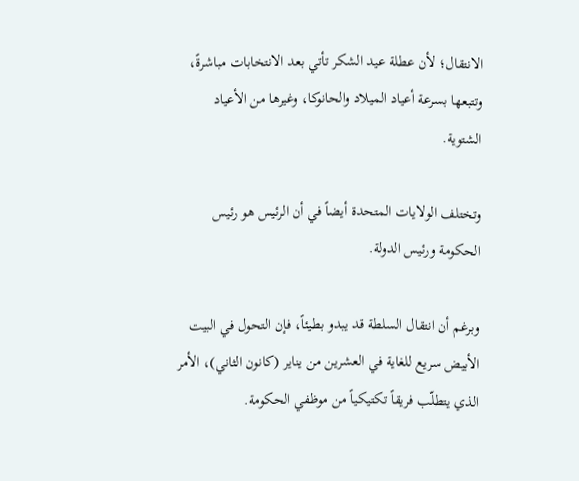الانتقال؛ لأن عطلة عيد الشكر تأتي بعد الانتخابات مباشرةً، وتتبعها بسرعة أعياد الميلاد والحانوكا، وغيرها من الأعياد الشتوية.

وتختلف الولايات المتحدة أيضاً في أن الرئيس هو رئيس الحكومة ورئيس الدولة.

وبرغم أن انتقال السلطة قد يبدو بطيئاً، فإن التحول في البيت الأبيض سريع للغاية في العشرين من يناير (كانون الثاني)، الأمر الذي يتطلّب فريقاً تكتيكياً من موظفي الحكومة.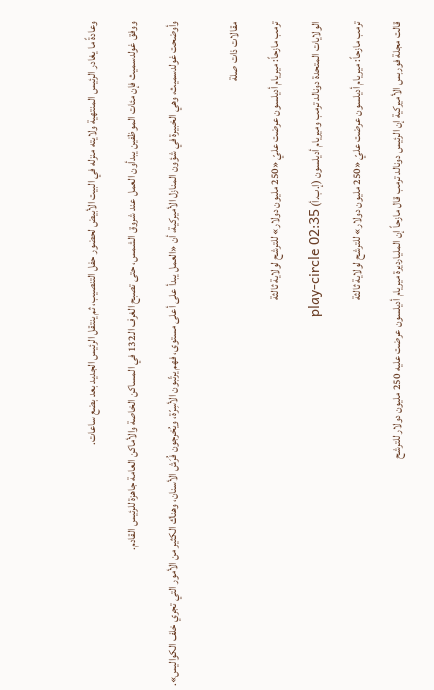وعادةً ما يغادر الرئيس المنتهية ولايته منزله في البيت الأبيض لحضور حفل التنصيب، ثم ينتقل الرئيس الجديد بعد بضع ساعات.

ووفق غولدسميث فإن مئات الموظفين يبدأون العمل عند شروق الشمس، حتى تصبح الغرف الـ132 في المساكن الخاصة والأماكن العامة جاهزة للرئيس القادم.

وأوضحت غولدسميث، وهي الخبيرة في شؤون المنازل الأميركية، أن «العمل يبدأ على أعلى مستوى، فهم يرتّبون الأسِرّة، ويُخرجون فُرَش الأسنان، وهناك الكثير من الأمور التي تجري خلف الكواليس».


مقالات ذات صلة

ترمب مازحاً: ميريام أديلسون عرضت عليّ «250 مليون دولار» للترشح لولاية ثالثة

الولايات المتحدة دونالد ترمب وميريام أديلسون (إ.ب.أ) play-circle 02:35

ترمب مازحاً: ميريام أديلسون عرضت عليّ «250 مليون دولار» للترشح لولاية ثالثة

قالت مجلة فوربس الأميركية إن الرئيس دونالد ترمب قال مازحاً إن المليارديرة ميريام أديلسون عرضت عليه 250 مليون دولار للترشح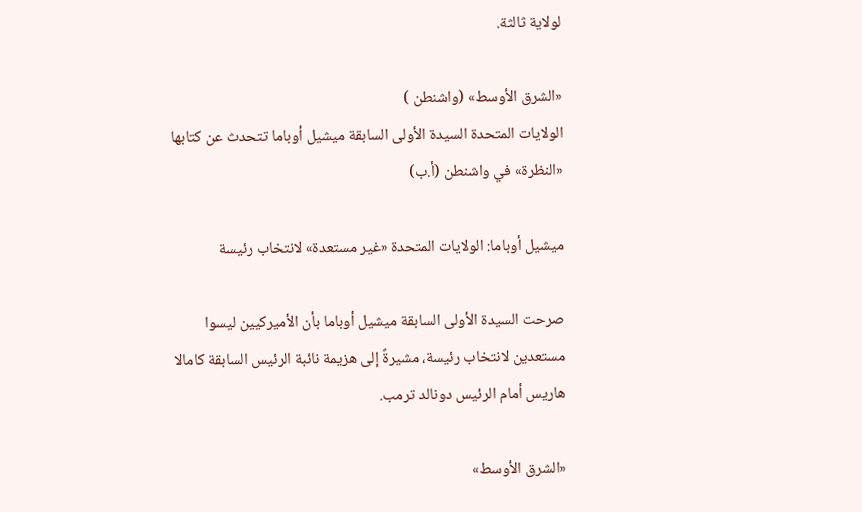لولاية ثالثة.

«الشرق الأوسط» (واشنطن )
الولايات المتحدة السيدة الأولى السابقة ميشيل أوباما تتحدث عن كتابها «النظرة» في واشنطن (أ.ب)

ميشيل أوباما: الولايات المتحدة «غير مستعدة» لانتخاب رئيسة

صرحت السيدة الأولى السابقة ميشيل أوباما بأن الأميركيين ليسوا مستعدين لانتخاب رئيسة، مشيرةً إلى هزيمة نائبة الرئيس السابقة كامالا هاريس أمام الرئيس دونالد ترمب.

«الشرق الأوسط»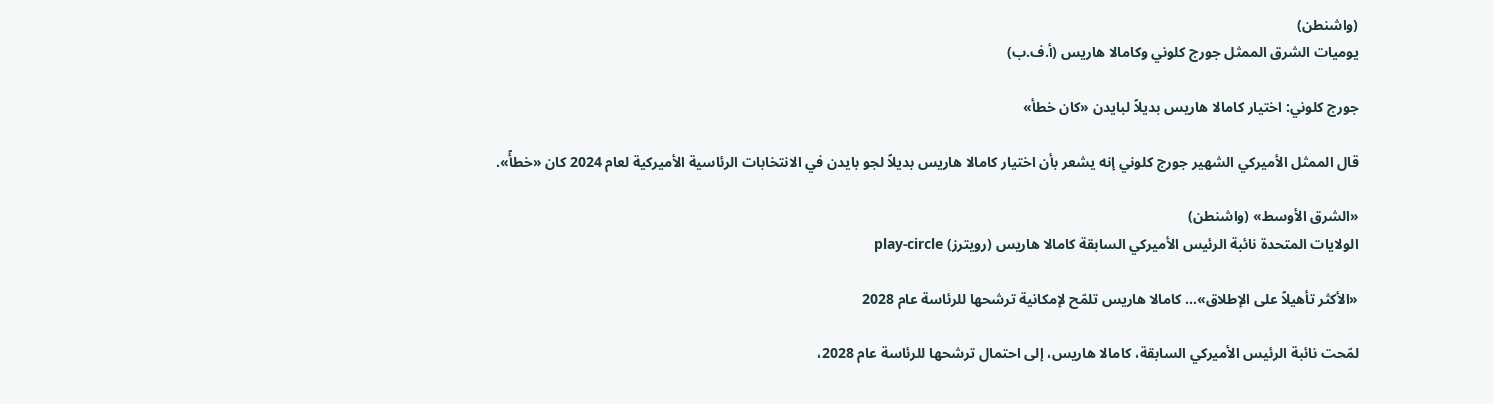(واشنطن)
يوميات الشرق الممثل جورج كلوني وكامالا هاريس (أ.ف.ب)

جورج كلوني: اختيار كامالا هاريس بديلاً لبايدن «كان خطأ»

قال الممثل الأميركي الشهير جورج كلوني إنه يشعر بأن اختيار كامالا هاريس بديلاً لجو بايدن في الانتخابات الرئاسية الأميركية لعام 2024 كان «خطأً».

«الشرق الأوسط» (واشنطن)
الولايات المتحدة نائبة الرئيس الأميركي السابقة كامالا هاريس (رويترز) play-circle

«الأكثر تأهيلاً على الإطلاق»... كامالا هاريس تلمّح لإمكانية ترشحها للرئاسة عام 2028

لمّحت نائبة الرئيس الأميركي السابقة، كامالا هاريس، إلى احتمال ترشحها للرئاسة عام 2028،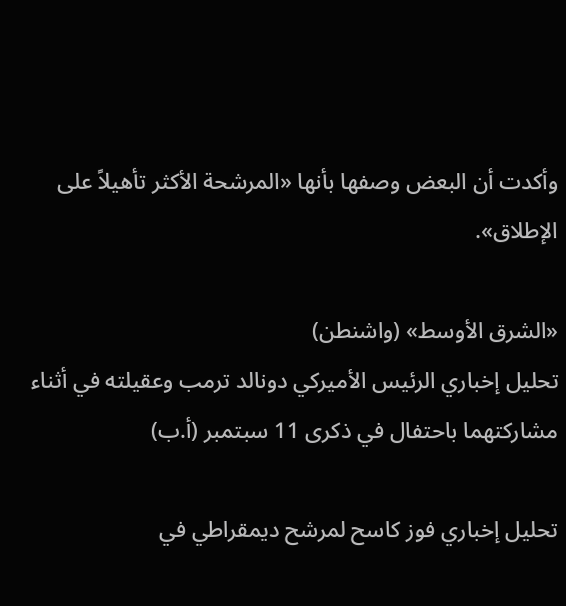وأكدت أن البعض وصفها بأنها «المرشحة الأكثر تأهيلاً على الإطلاق».

«الشرق الأوسط» (واشنطن)
تحليل إخباري الرئيس الأميركي دونالد ترمب وعقيلته في أثناء مشاركتهما باحتفال في ذكرى 11 سبتمبر (أ.ب)

تحليل إخباري فوز كاسح لمرشح ديمقراطي في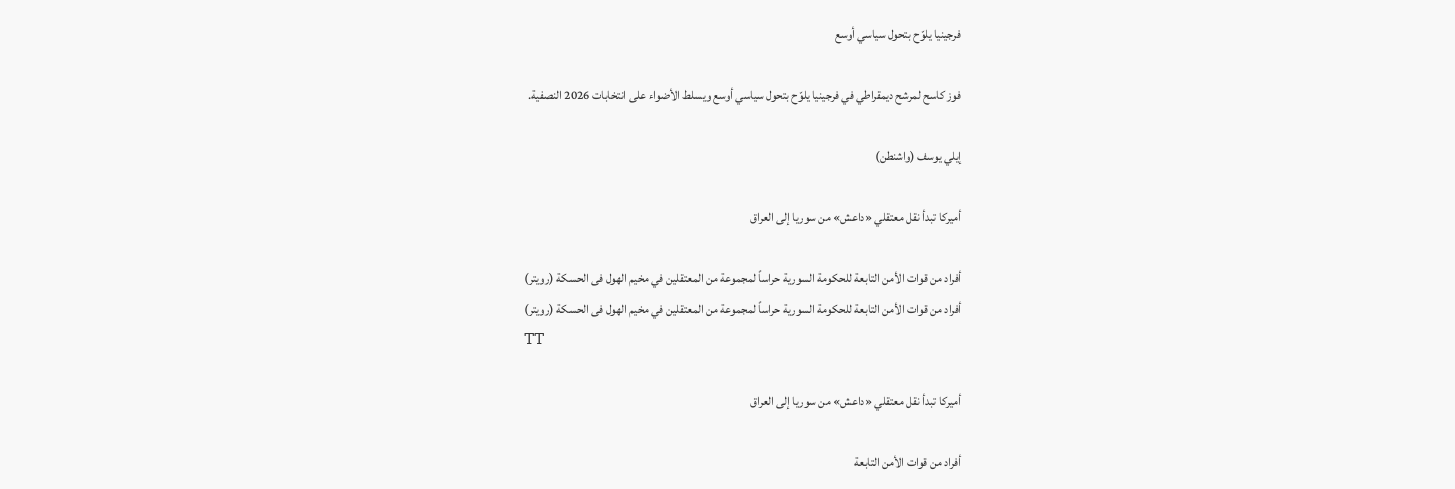فرجينيا يلوّح بتحول سياسي أوسع

فوز كاسح لمرشح ديمقراطي في فرجينيا يلوّح بتحول سياسي أوسع ويسلط الأضواء على انتخابات 2026 النصفية.

إيلي يوسف (واشنطن)

أميركا تبدأ نقل معتقلي «داعش» من سوريا إلى العراق

أفراد من قوات الأمن التابعة للحكومة السورية حراساً لمجموعة من المعتقلين في مخيم الهول فى الحسكة (رويتر)
أفراد من قوات الأمن التابعة للحكومة السورية حراساً لمجموعة من المعتقلين في مخيم الهول فى الحسكة (رويتر)
TT

أميركا تبدأ نقل معتقلي «داعش» من سوريا إلى العراق

أفراد من قوات الأمن التابعة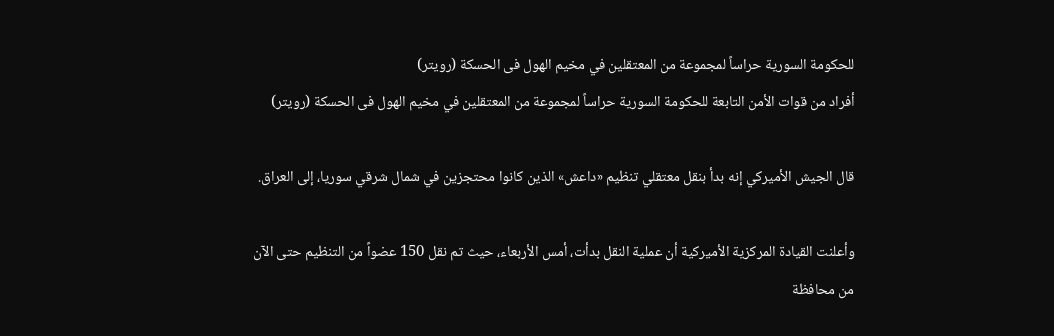للحكومة السورية حراساً لمجموعة من المعتقلين في مخيم الهول فى الحسكة (رويتر)
أفراد من قوات الأمن التابعة للحكومة السورية حراساً لمجموعة من المعتقلين في مخيم الهول فى الحسكة (رويتر)

قال الجيش الأميركي إنه بدأ بنقل معتقلي تنظيم «داعش» الذين كانوا محتجزين في شمال شرقي سوريا، إلى العراق.

وأعلنت القيادة المركزية الأميركية أن عملية النقل بدأت، أمس الأربعاء، حيث تم نقل 150 عضواً من التنظيم حتى الآن من محافظة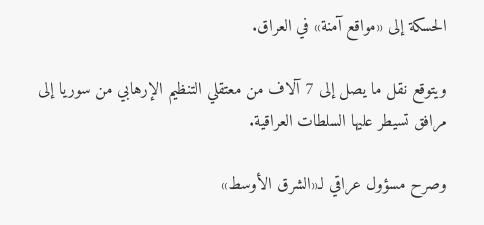الحسكة إلى «مواقع آمنة» في العراق.

ويتوقع نقل ما يصل إلى 7 آلاف من معتقلي التنظيم الإرهابي من سوريا إلى مرافق تسيطر عليها السلطات العراقية.

وصرح مسؤول عراقي لـ«الشرق الأوسط»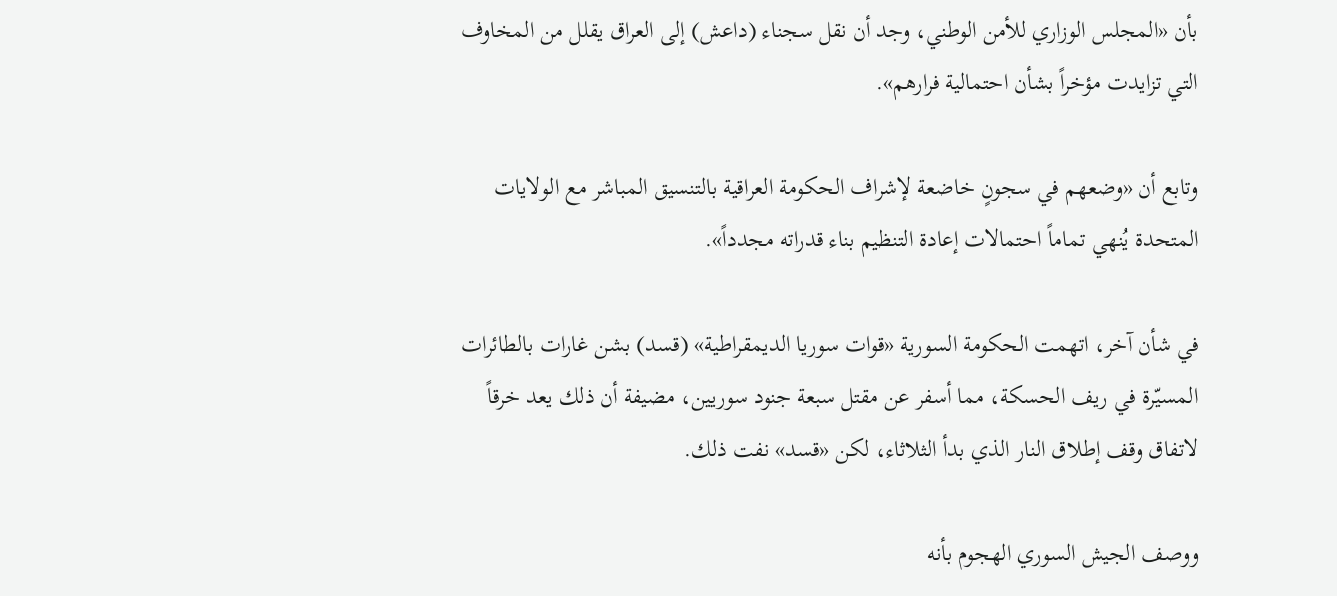بأن «المجلس الوزاري للأمن الوطني، وجد أن نقل سجناء (داعش) إلى العراق يقلل من المخاوف التي تزايدت مؤخراً بشأن احتمالية فرارهم».

وتابع أن «وضعهم في سجونٍ خاضعة لإشراف الحكومة العراقية بالتنسيق المباشر مع الولايات المتحدة يُنهي تماماً احتمالات إعادة التنظيم بناء قدراته مجدداً».

في شأن آخر، اتهمت الحكومة السورية «قوات سوريا الديمقراطية» (قسد) بشن غارات بالطائرات المسيّرة في ريف الحسكة، مما أسفر عن مقتل سبعة جنود سوريين، مضيفة أن ذلك يعد خرقاً لاتفاق وقف إطلاق النار الذي بدأ الثلاثاء، لكن «قسد» نفت ذلك.

ووصف الجيش السوري الهجوم بأنه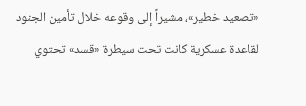«تصعيد خطير»، مشيراً إلى وقوعه خلال تأمين الجنود لقاعدة عسكرية كانت تحت سيطرة «قسد» تحتوي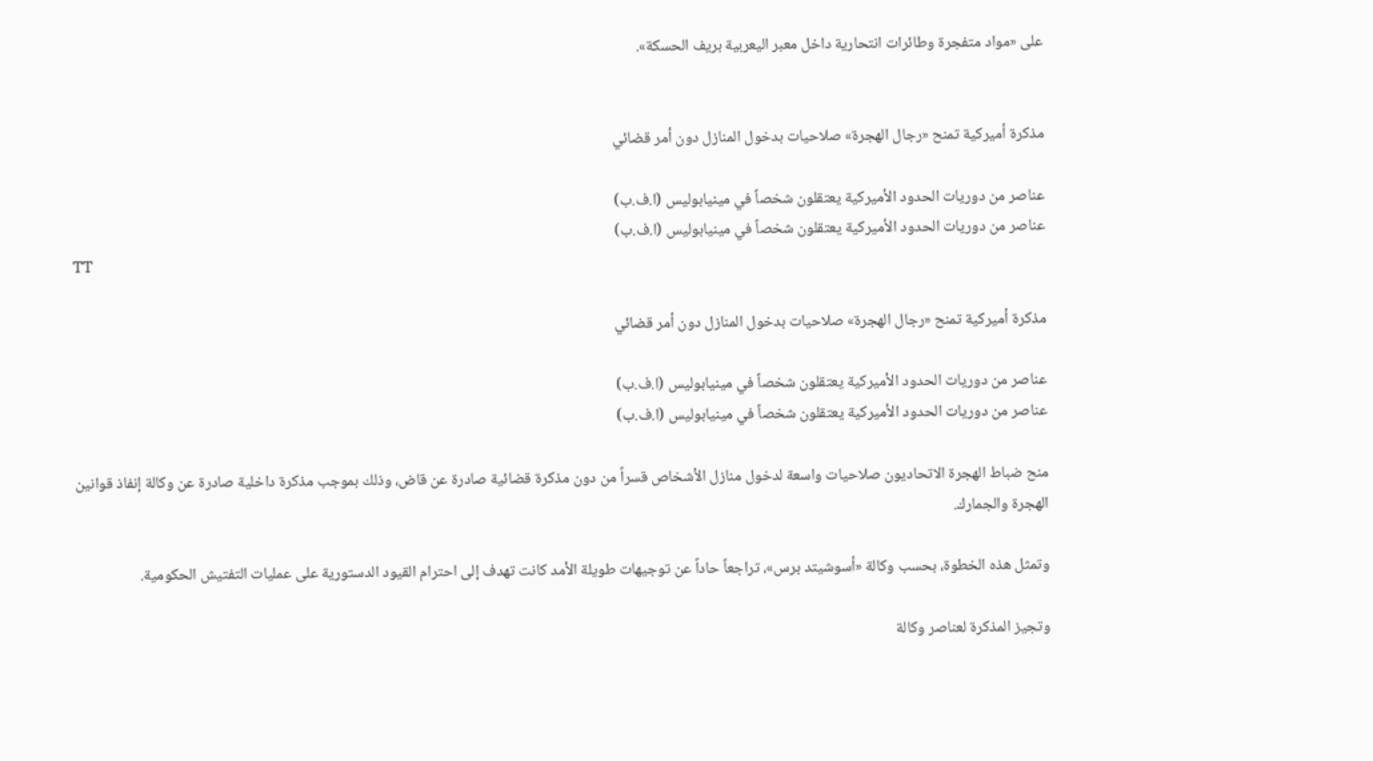على «مواد متفجرة وطائرات انتحارية داخل معبر اليعربية بريف الحسكة».


مذكرة أميركية تمنح «رجال الهجرة» صلاحيات بدخول المنازل دون أمر قضائي

عناصر من دوريات الحدود الأميركية يعتقلون شخصاً في مينيابوليس (ا.ف.ب)
عناصر من دوريات الحدود الأميركية يعتقلون شخصاً في مينيابوليس (ا.ف.ب)
TT

مذكرة أميركية تمنح «رجال الهجرة» صلاحيات بدخول المنازل دون أمر قضائي

عناصر من دوريات الحدود الأميركية يعتقلون شخصاً في مينيابوليس (ا.ف.ب)
عناصر من دوريات الحدود الأميركية يعتقلون شخصاً في مينيابوليس (ا.ف.ب)

منح ضباط الهجرة الاتحاديون صلاحيات واسعة لدخول منازل الأشخاص قسراً من دون مذكرة قضائية صادرة عن قاض، وذلك بموجب مذكرة داخلية صادرة عن وكالة إنفاذ قوانين الهجرة والجمارك.

وتمثل هذه الخطوة، بحسب وكالة «أسوشيتد برس»، تراجعاً حاداً عن توجيهات طويلة الأمد كانت تهدف إلى احترام القيود الدستورية على عمليات التفتيش الحكومية.

وتجيز المذكرة لعناصر وكالة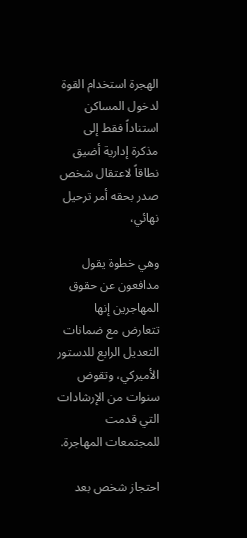الهجرة استخدام القوة لدخول المساكن استناداً فقط إلى مذكرة إدارية أضيق نطاقاً لاعتقال شخص صدر بحقه أمر ترحيل نهائي،

وهي خطوة يقول مدافعون عن حقوق المهاجرين إنها تتعارض مع ضمانات التعديل الرابع للدستور الأميركي، وتقوض سنوات من الإرشادات التي قدمت للمجتمعات المهاجرة.

احتجاز شخص بعد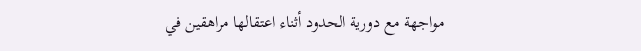مواجهة مع دورية الحدود أثناء اعتقالها مراهقين في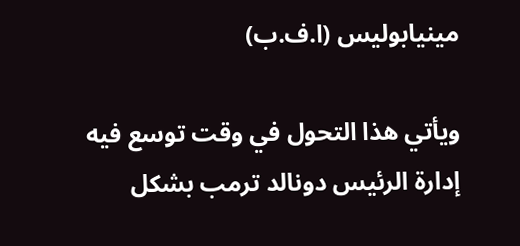مينيابوليس (ا.ف.ب)

ويأتي هذا التحول في وقت توسع فيه إدارة الرئيس دونالد ترمب بشكل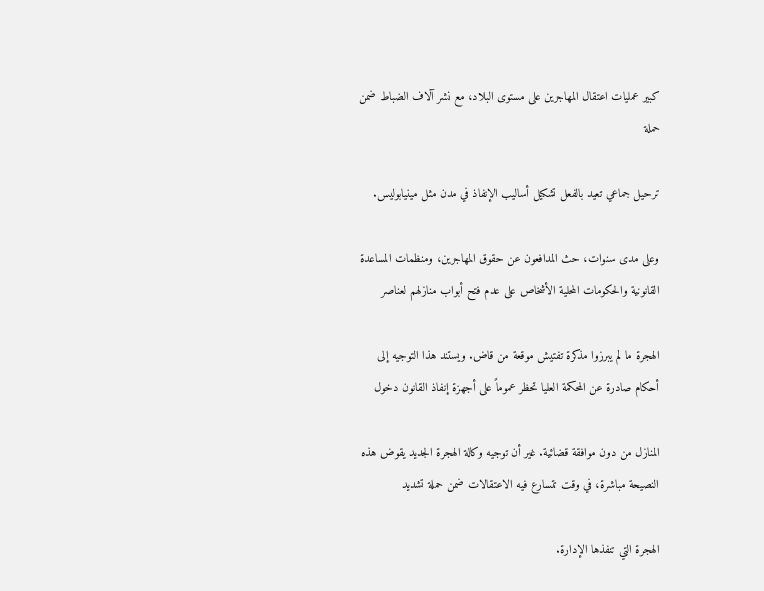كبير عمليات اعتقال المهاجرين على مستوى البلاد، مع نشر آلاف الضباط ضمن حملة

ترحيل جماعي تعيد بالفعل تشكيل أساليب الإنفاذ في مدن مثل مينيابوليس.

وعلى مدى سنوات، حث المدافعون عن حقوق المهاجرين، ومنظمات المساعدة القانونية والحكومات المحلية الأشخاص على عدم فتح أبواب منازلهم لعناصر

الهجرة ما لم يبرزوا مذكرة تفتيش موقعة من قاض. ويستند هذا التوجيه إلى أحكام صادرة عن المحكمة العليا تحظر عموماً على أجهزة إنفاذ القانون دخول

المنازل من دون موافقة قضائية. غير أن توجيه وكالة الهجرة الجديد يقوض هذه النصيحة مباشرة، في وقت تتسارع فيه الاعتقالات ضمن حملة تشديد

الهجرة التي تنفذها الإدارة.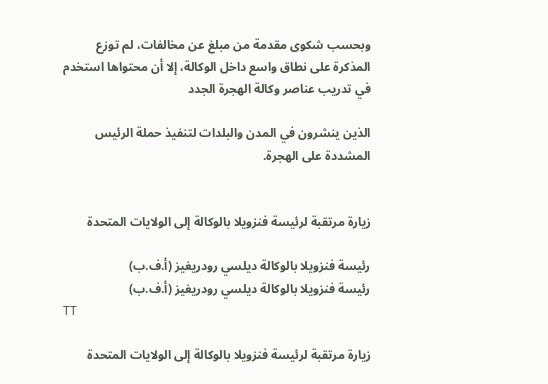وبحسب شكوى مقدمة من مبلغ عن مخالفات، لم توزع المذكرة على نطاق واسع داخل الوكالة، إلا أن محتواها استخدم في تدريب عناصر وكالة الهجرة الجدد

الذين ينشرون في المدن والبلدات لتنفيذ حملة الرئيس المشددة على الهجرة.


زيارة مرتقبة لرئيسة فنزويلا بالوكالة إلى الولايات المتحدة

رئيسة فنزويلا بالوكالة ديلسي رودريغيز (أ.ف.ب)
رئيسة فنزويلا بالوكالة ديلسي رودريغيز (أ.ف.ب)
TT

زيارة مرتقبة لرئيسة فنزويلا بالوكالة إلى الولايات المتحدة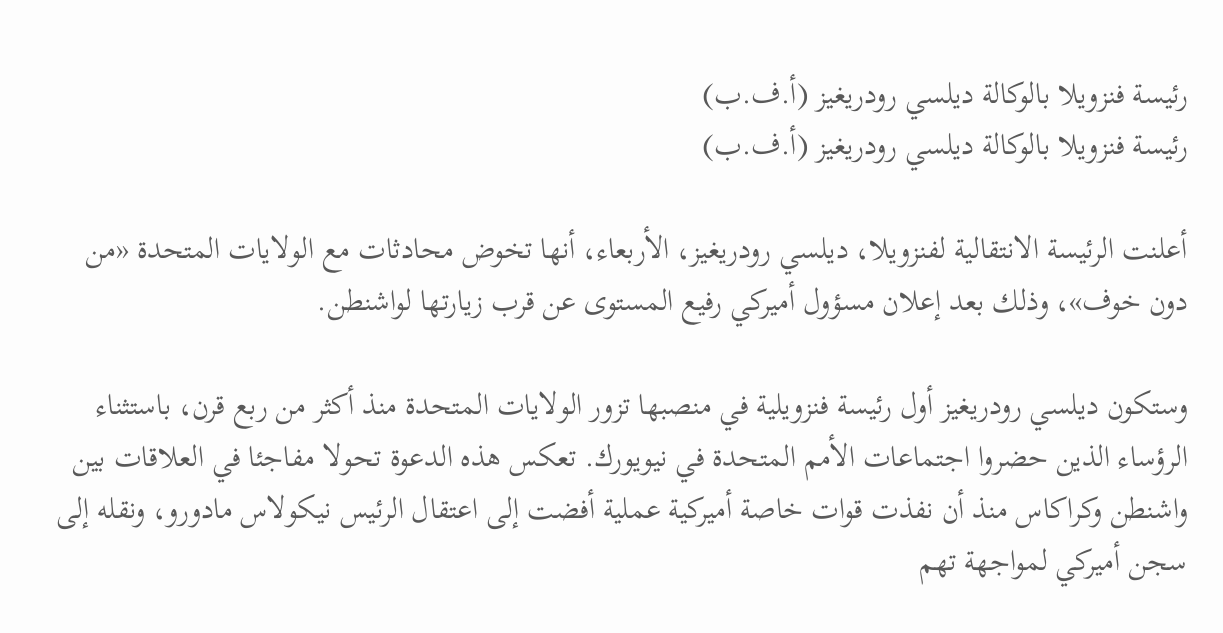رئيسة فنزويلا بالوكالة ديلسي رودريغيز (أ.ف.ب)
رئيسة فنزويلا بالوكالة ديلسي رودريغيز (أ.ف.ب)

أعلنت الرئيسة الانتقالية لفنزويلا، ديلسي رودريغيز، الأربعاء، أنها تخوض محادثات مع الولايات المتحدة «من دون خوف»، وذلك بعد إعلان مسؤول أميركي رفيع المستوى عن قرب زيارتها لواشنطن.

وستكون ديلسي رودريغيز أول رئيسة فنزويلية في منصبها تزور الولايات المتحدة منذ أكثر من ربع قرن، باستثناء الرؤساء الذين حضروا اجتماعات الأمم المتحدة في نيويورك. تعكس هذه الدعوة تحولا مفاجئا في العلاقات بين واشنطن وكراكاس منذ أن نفذت قوات خاصة أميركية عملية أفضت إلى اعتقال الرئيس نيكولاس مادورو، ونقله إلى سجن أميركي لمواجهة تهم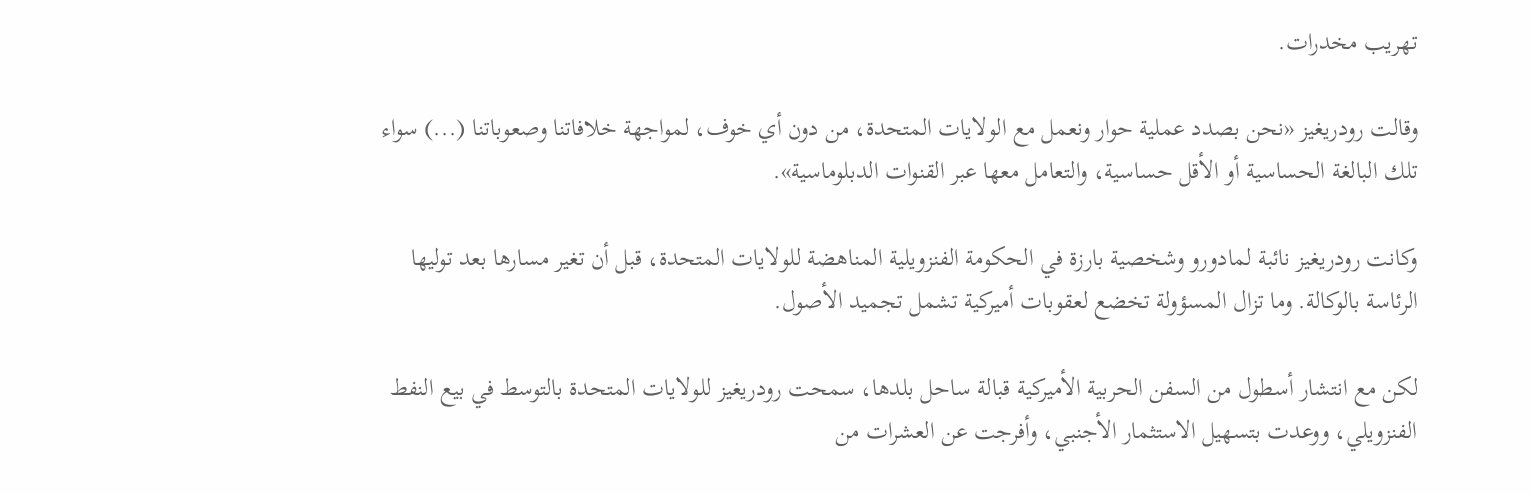تهريب مخدرات.

وقالت رودريغيز «نحن بصدد عملية حوار ونعمل مع الولايات المتحدة، من دون أي خوف، لمواجهة خلافاتنا وصعوباتنا (...) سواء تلك البالغة الحساسية أو الأقل حساسية، والتعامل معها عبر القنوات الدبلوماسية».

وكانت رودريغيز نائبة لمادورو وشخصية بارزة في الحكومة الفنزويلية المناهضة للولايات المتحدة، قبل أن تغير مسارها بعد توليها الرئاسة بالوكالة. وما تزال المسؤولة تخضع لعقوبات أميركية تشمل تجميد الأصول.

لكن مع انتشار أسطول من السفن الحربية الأميركية قبالة ساحل بلدها، سمحت رودريغيز للولايات المتحدة بالتوسط في بيع النفط الفنزويلي، ووعدت بتسهيل الاستثمار الأجنبي، وأفرجت عن العشرات من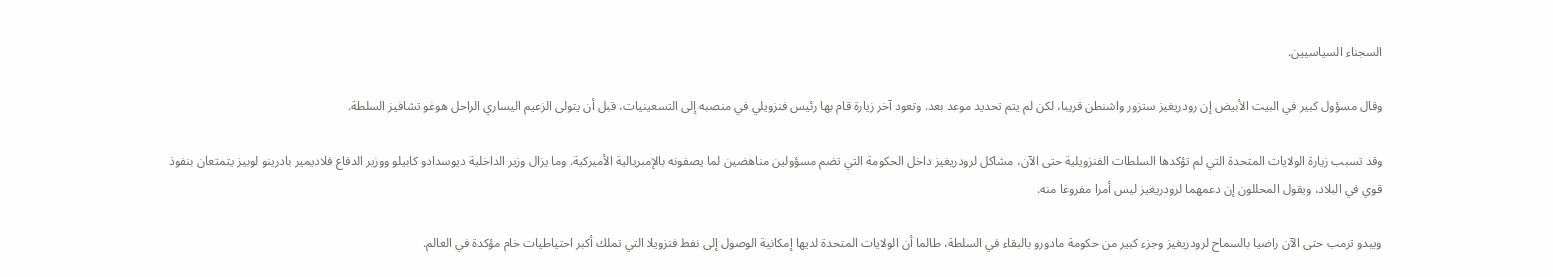السجناء السياسيين.

وقال مسؤول كبير في البيت الأبيض إن رودريغيز ستزور واشنطن قريبا، لكن لم يتم تحديد موعد بعد. وتعود آخر زيارة قام بها رئيس فنزويلي في منصبه إلى التسعينيات، قبل أن يتولى الزعيم اليساري الراحل هوغو تشافيز السلطة.

وقد تسبب زيارة الولايات المتحدة التي لم تؤكدها السلطات الفنزويلية حتى الآن، مشاكل لرودريغيز داخل الحكومة التي تضم مسؤولين مناهضين لما يصفونه بالإمبريالية الأميركية. وما يزال وزير الداخلية ديوسدادو كابيلو ووزير الدفاع فلاديمير بادرينو لوبيز يتمتعان بنفوذ قوي في البلاد، ويقول المحللون إن دعمهما لرودريغيز ليس أمرا مفروغا منه.

ويبدو ترمب حتى الآن راضيا بالسماح لرودريغيز وجزء كبير من حكومة مادورو بالبقاء في السلطة، طالما أن الولايات المتحدة لديها إمكانية الوصول إلى نفط فنزويلا التي تملك أكبر احتياطيات خام مؤكدة في العالم.